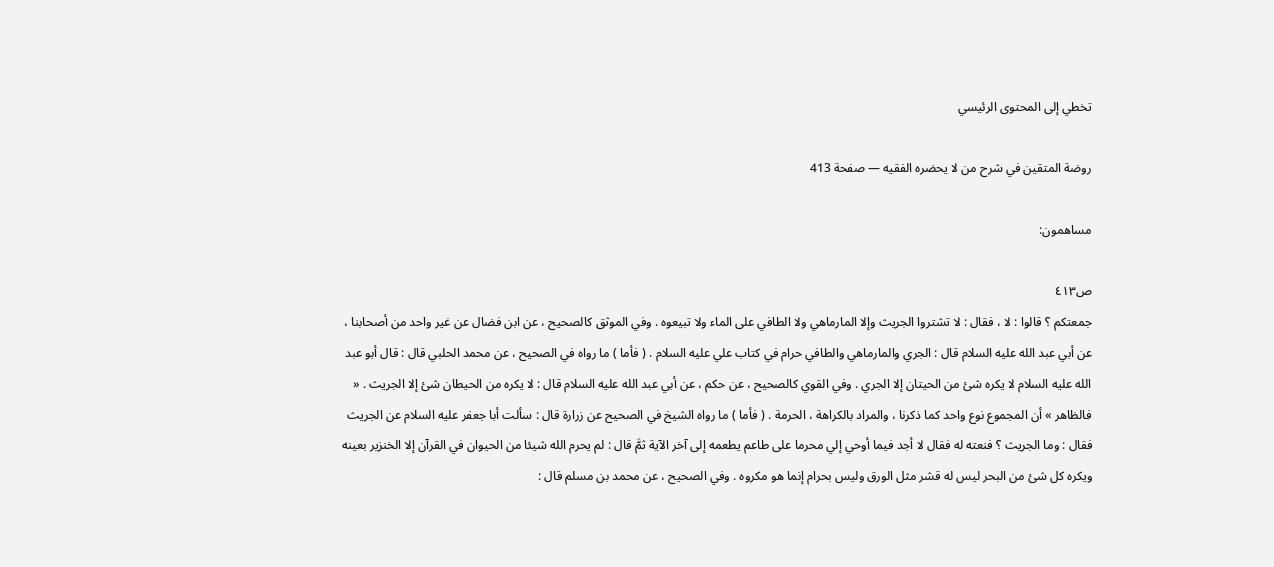تخطي إلى المحتوى الرئيسي

روضة المتقين في شرح من لا يحضره الفقيه — صفحة 413

مساهمون:

ص٤١٣
جمعتكم ؟ قالوا : لا ، فقال : لا تشتروا الجريث وإلا المارماهي ولا الطافي على الماء ولا تبيعوه . وفي الموثق كالصحيح ، عن ابن فضال عن غير واحد من أصحابنا ، عن أبي عبد الله عليه السلام قال : الجري والمارماهي والطافي حرام في كتاب علي عليه السلام . ( فأما ) ما رواه في الصحيح ، عن محمد الحلبي قال : قال أبو عبد الله عليه السلام لا يكره شئ من الحيتان إلا الجري . وفي القوي كالصحيح ، عن حكم ، عن أبي عبد الله عليه السلام قال : لا يكره من الحيطان شئ إلا الجريث . « فالظاهر » أن المجموع نوع واحد كما ذكرنا ، والمراد بالكراهة ، الحرمة . ( فأما ) ما رواه الشيخ في الصحيح عن زرارة قال : سألت أبا جعفر عليه السلام عن الجريث فقال : وما الجريث ؟ فنعته له فقال لا أجد فيما أوحي إلي محرما على طاعم يطعمه إلى آخر الآية ثمَّ قال : لم يحرم الله شيئا من الحيوان في القرآن إلا الخنزير بعينه ويكره كل شئ من البحر ليس له قشر مثل الورق وليس بحرام إنما هو مكروه . وفي الصحيح ، عن محمد بن مسلم قال :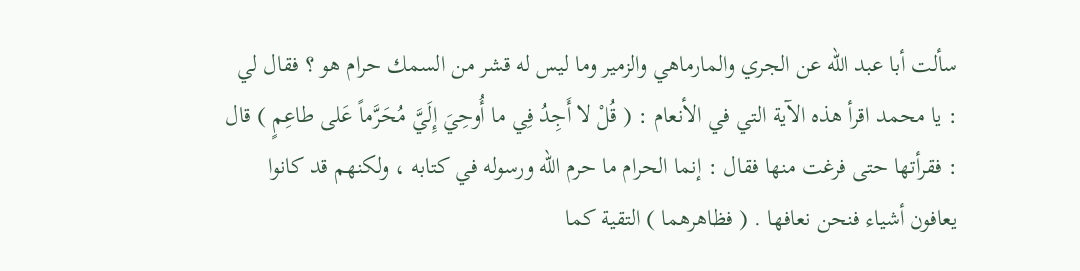سألت أبا عبد الله عن الجري والمارماهي والزمير وما ليس له قشر من السمك حرام هو ؟ فقال لي : يا محمد اقرأ هذه الآية التي في الأنعام : ( قُلْ لا أَجِدُ فِي ما أُوحِيَ إِلَيَّ مُحَرَّماً عَلى طاعِمٍ ) قال : فقرأتها حتى فرغت منها فقال : إنما الحرام ما حرم الله ورسوله في كتابه ، ولكنهم قد كانوا يعافون أشياء فنحن نعافها . ( فظاهرهما ) التقية كما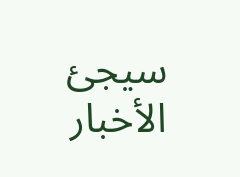سيجئ الأخبار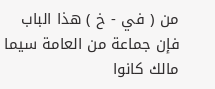من ( في - خ ) هذا الباب فإن جماعة من العامة سيما مالك كانوا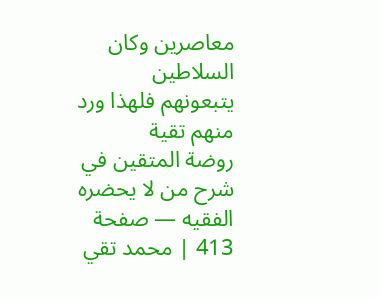معاصرين وكان السلاطين يتبعونهم فلهذا ورد منهم تقية
روضة المتقين في شرح من لا يحضره الفقيه — صفحة 413 | محمد تقي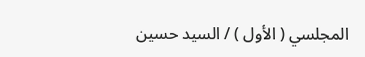المجلسي ( الأول ) / السيد حسين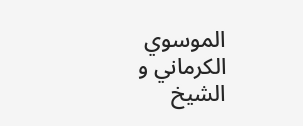الموسوي الكرماني و الشيخ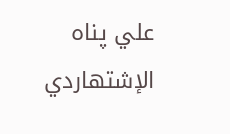علي پناه الإشتهاردي